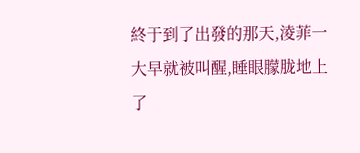終于到了出發的那天,淩菲一大早就被叫醒,睡眼朦胧地上了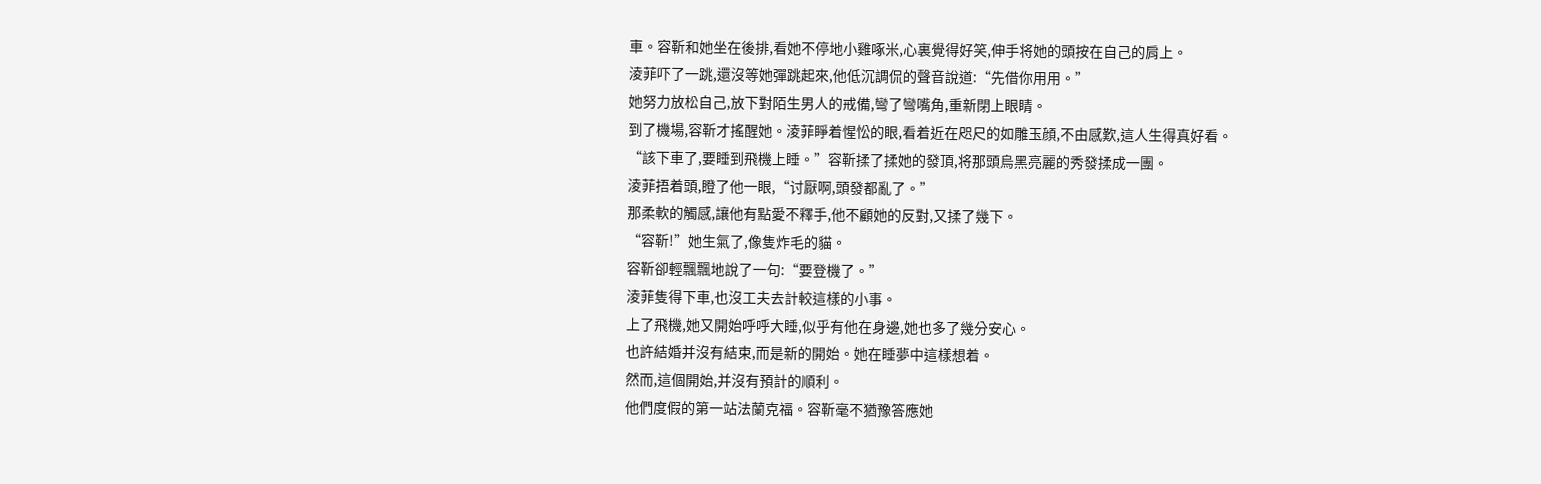車。容靳和她坐在後排,看她不停地小雞啄米,心裏覺得好笑,伸手将她的頭按在自己的肩上。
淩菲吓了一跳,還沒等她彈跳起來,他低沉調侃的聲音說道:“先借你用用。”
她努力放松自己,放下對陌生男人的戒備,彎了彎嘴角,重新閉上眼睛。
到了機場,容靳才搖醒她。淩菲睜着惺忪的眼,看着近在咫尺的如雕玉顔,不由感歎,這人生得真好看。
“該下車了,要睡到飛機上睡。”容靳揉了揉她的發頂,将那頭烏黑亮麗的秀發揉成一團。
淩菲捂着頭,瞪了他一眼,“讨厭啊,頭發都亂了。”
那柔軟的觸感,讓他有點愛不釋手,他不顧她的反對,又揉了幾下。
“容靳!”她生氣了,像隻炸毛的貓。
容靳卻輕飄飄地說了一句:“要登機了。”
淩菲隻得下車,也沒工夫去計較這樣的小事。
上了飛機,她又開始呼呼大睡,似乎有他在身邊,她也多了幾分安心。
也許結婚并沒有結束,而是新的開始。她在睡夢中這樣想着。
然而,這個開始,并沒有預計的順利。
他們度假的第一站法蘭克福。容靳毫不猶豫答應她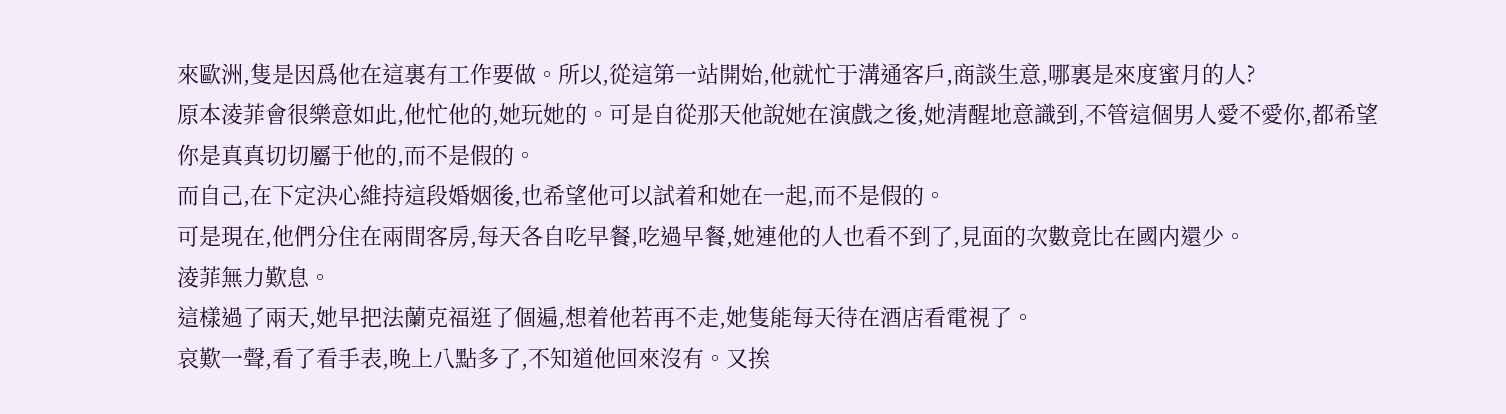來歐洲,隻是因爲他在這裏有工作要做。所以,從這第一站開始,他就忙于溝通客戶,商談生意,哪裏是來度蜜月的人?
原本淩菲會很樂意如此,他忙他的,她玩她的。可是自從那天他說她在演戲之後,她清醒地意識到,不管這個男人愛不愛你,都希望你是真真切切屬于他的,而不是假的。
而自己,在下定決心維持這段婚姻後,也希望他可以試着和她在一起,而不是假的。
可是現在,他們分住在兩間客房,每天各自吃早餐,吃過早餐,她連他的人也看不到了,見面的次數竟比在國内還少。
淩菲無力歎息。
這樣過了兩天,她早把法蘭克福逛了個遍,想着他若再不走,她隻能每天待在酒店看電視了。
哀歎一聲,看了看手表,晚上八點多了,不知道他回來沒有。又挨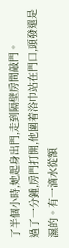了半個小時,她起身出門,走到隔壁房間敲門。
過了一分鍾,房門打開,他圍着浴巾站在門口,頭發還是濕的。有一滴水從額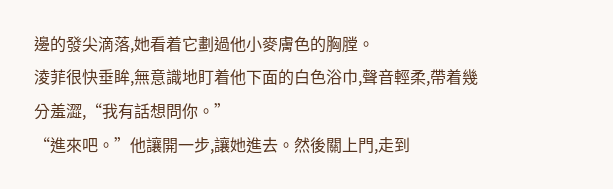邊的發尖滴落,她看着它劃過他小麥膚色的胸膛。
淩菲很快垂眸,無意識地盯着他下面的白色浴巾,聲音輕柔,帶着幾分羞澀,“我有話想問你。”
“進來吧。”他讓開一步,讓她進去。然後關上門,走到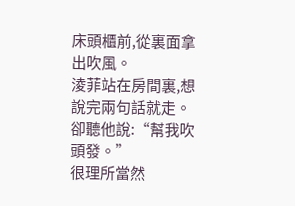床頭櫃前,從裏面拿出吹風。
淩菲站在房間裏,想說完兩句話就走。卻聽他說:“幫我吹頭發。”
很理所當然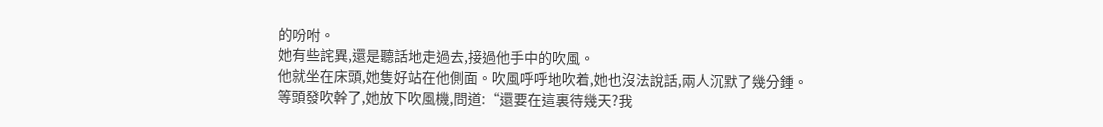的吩咐。
她有些詫異,還是聽話地走過去,接過他手中的吹風。
他就坐在床頭,她隻好站在他側面。吹風呼呼地吹着,她也沒法說話,兩人沉默了幾分鍾。
等頭發吹幹了,她放下吹風機,問道:“還要在這裏待幾天?我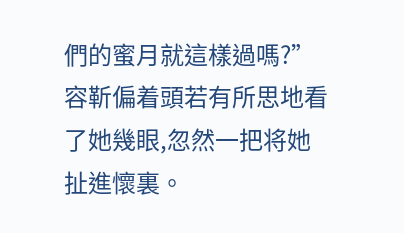們的蜜月就這樣過嗎?”容靳偏着頭若有所思地看了她幾眼,忽然一把将她扯進懷裏。